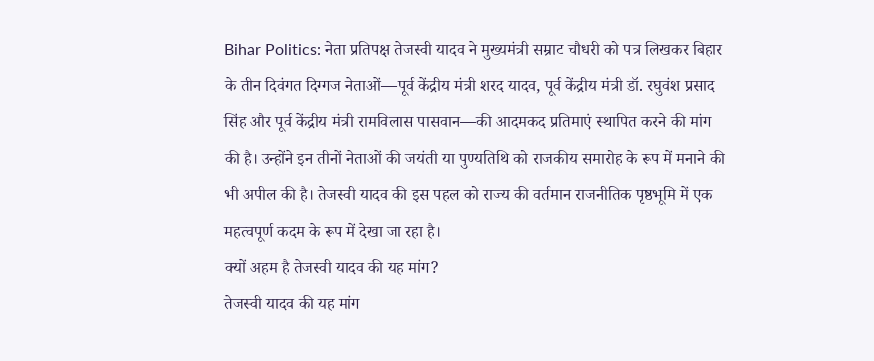Bihar Politics: नेता प्रतिपक्ष तेजस्वी यादव ने मुख्यमंत्री सम्राट चौधरी को पत्र लिखकर बिहार के तीन दिवंगत दिग्गज नेताओं—पूर्व केंद्रीय मंत्री शरद यादव, पूर्व केंद्रीय मंत्री डॉ. रघुवंश प्रसाद सिंह और पूर्व केंद्रीय मंत्री रामविलास पासवान—की आदमकद प्रतिमाएं स्थापित करने की मांग की है। उन्होंने इन तीनों नेताओं की जयंती या पुण्यतिथि को राजकीय समारोह के रूप में मनाने की भी अपील की है। तेजस्वी यादव की इस पहल को राज्य की वर्तमान राजनीतिक पृष्ठभूमि में एक महत्वपूर्ण कदम के रूप में देखा जा रहा है।
क्यों अहम है तेजस्वी यादव की यह मांग?
तेजस्वी यादव की यह मांग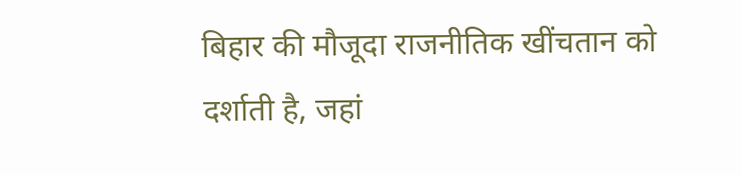बिहार की मौजूदा राजनीतिक खींचतान को दर्शाती है, जहां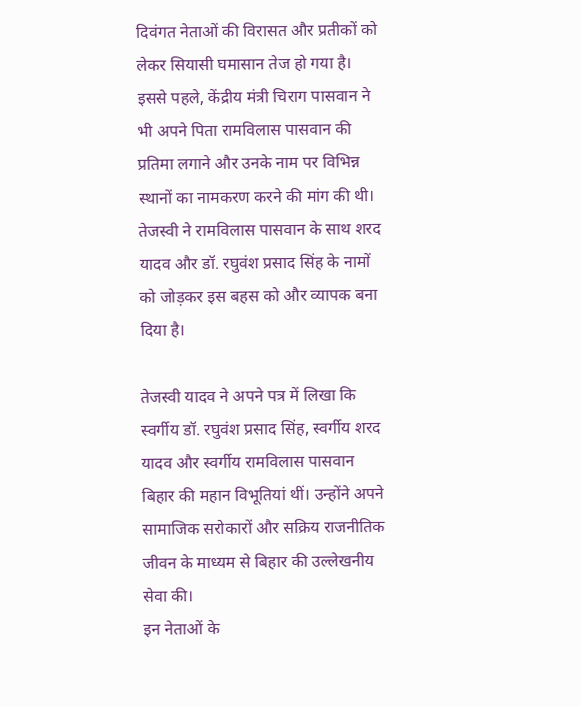दिवंगत नेताओं की विरासत और प्रतीकों को लेकर सियासी घमासान तेज हो गया है। इससे पहले, केंद्रीय मंत्री चिराग पासवान ने भी अपने पिता रामविलास पासवान की प्रतिमा लगाने और उनके नाम पर विभिन्न स्थानों का नामकरण करने की मांग की थी। तेजस्वी ने रामविलास पासवान के साथ शरद यादव और डॉ. रघुवंश प्रसाद सिंह के नामों को जोड़कर इस बहस को और व्यापक बना दिया है।

तेजस्वी यादव ने अपने पत्र में लिखा कि स्वर्गीय डॉ. रघुवंश प्रसाद सिंह, स्वर्गीय शरद यादव और स्वर्गीय रामविलास पासवान बिहार की महान विभूतियां थीं। उन्होंने अपने सामाजिक सरोकारों और सक्रिय राजनीतिक जीवन के माध्यम से बिहार की उल्लेखनीय सेवा की।
इन नेताओं के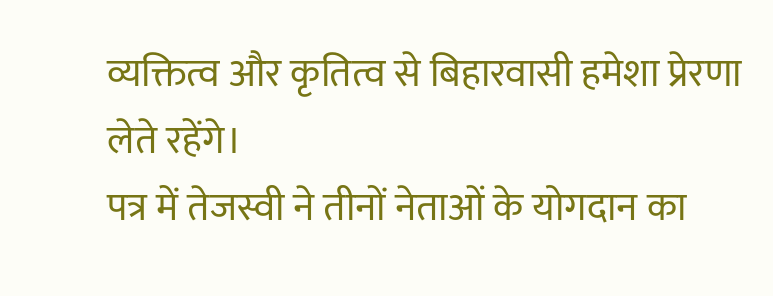व्यक्तित्व और कृतित्व से बिहारवासी हमेशा प्रेरणा लेते रहेंगे।
पत्र में तेजस्वी ने तीनों नेताओं के योगदान का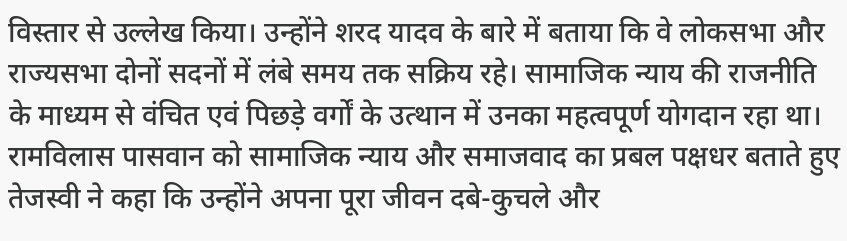विस्तार से उल्लेख किया। उन्होंने शरद यादव के बारे में बताया कि वे लोकसभा और राज्यसभा दोनों सदनों में लंबे समय तक सक्रिय रहे। सामाजिक न्याय की राजनीति के माध्यम से वंचित एवं पिछड़े वर्गों के उत्थान में उनका महत्वपूर्ण योगदान रहा था।
रामविलास पासवान को सामाजिक न्याय और समाजवाद का प्रबल पक्षधर बताते हुए तेजस्वी ने कहा कि उन्होंने अपना पूरा जीवन दबे-कुचले और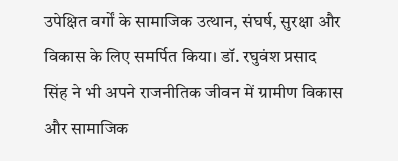उपेक्षित वर्गों के सामाजिक उत्थान, संघर्ष, सुरक्षा और विकास के लिए समर्पित किया। डॉ. रघुवंश प्रसाद सिंह ने भी अपने राजनीतिक जीवन में ग्रामीण विकास और सामाजिक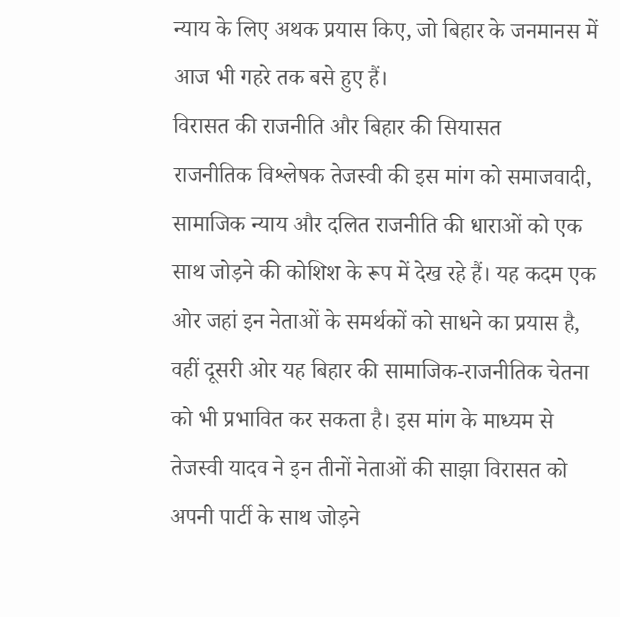न्याय के लिए अथक प्रयास किए, जो बिहार के जनमानस में आज भी गहरे तक बसे हुए हैं।
विरासत की राजनीति और बिहार की सियासत
राजनीतिक विश्लेषक तेजस्वी की इस मांग को समाजवादी, सामाजिक न्याय और दलित राजनीति की धाराओं को एक साथ जोड़ने की कोशिश के रूप में देख रहे हैं। यह कदम एक ओर जहां इन नेताओं के समर्थकों को साधने का प्रयास है, वहीं दूसरी ओर यह बिहार की सामाजिक-राजनीतिक चेतना को भी प्रभावित कर सकता है। इस मांग के माध्यम से तेजस्वी यादव ने इन तीनों नेताओं की साझा विरासत को अपनी पार्टी के साथ जोड़ने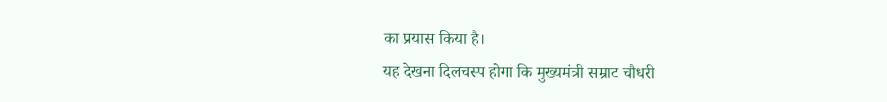का प्रयास किया है।
यह देखना दिलचस्प होगा कि मुख्यमंत्री सम्राट चौधरी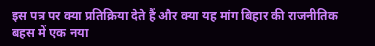इस पत्र पर क्या प्रतिक्रिया देते हैं और क्या यह मांग बिहार की राजनीतिक बहस में एक नया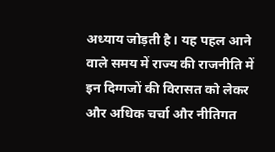अध्याय जोड़ती है। यह पहल आने वाले समय में राज्य की राजनीति में इन दिग्गजों की विरासत को लेकर और अधिक चर्चा और नीतिगत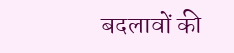बदलावों की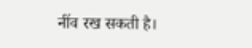नींव रख सकती है।